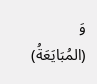وَ (المُبَايَعَةُ)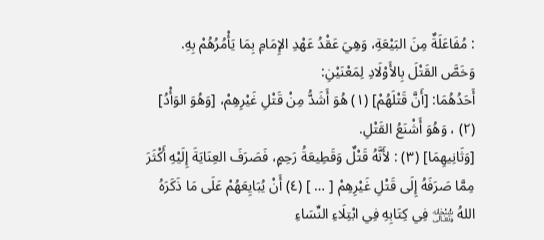: مُفَاعَلَةٌ مِنَ البَيْعَةِ، وَهِيَ عَقْدُ عَهْدِ الإِمَامِ بِمَا يَأْمُرُهُمْ بِهِ.
وَخَصَّ القَتْلَ بِالأَوْلَادِ لِمَعْنَيْنِ:
أَحَدُهُمَا: [أَنَّ قَتْلَهُمْ] (١) هُوَ أَشَدُّ مِنْ قَتْلِ غَيْرِهِمْ، [وَهُوَ الوَأْدُ] (٢) ، وَهُوَ أَشْنَعُ القَتْلِ.
[وَثَانِيهِمَا] (٣) : لأَنَّهُ قَتْلٌ وَقَطِيعَةُ رَحِمٍ، فَصَرَفَ العِنَايَةَ إِلَيْهِ أَكْثَرَ مِمَّا صَرَفَهُ إِلَى قَتْلِ غَيْرِهِمْ [ … ] (٤) أَنْ يُبَايِعَهُمْ عَلَى مَا ذَكَرَهُ اللهُ ﷾ فِي كِتَابِهِ فِي ابْتِلَاءِ النِّسَاءِ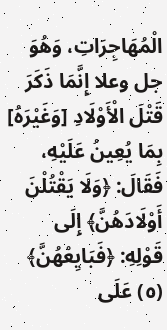الْمُهَاجِرَاتِ، وَهُوَ جل وعلا إِنَّمَا ذَكَرَ قَتْلَ الْأَوْلَادِ [وَغَيْرَهُ] بِمَا يُعِينُ عَلَيْهِ، فَقَالَ: ﴿وَلَا يَقْتُلْنَ أَوْلَادَهُنَّ﴾ إِلَى قَوْلِهِ: ﴿فَبَايِعْهُنَّ﴾ (٥) عَلَى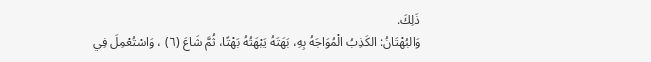ذَلِكَ.
وَالبُهْتَانُ: الكَذِبُ الْمُوَاجَهُ بِهِ، بَهَتَهُ يَبْهَتُهُ بَهْتًا، ثُمَّ شَاعَ (٦) ، وَاسْتُعْمِلَ فِي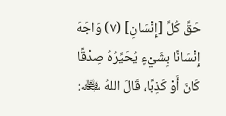حَقِّ كُلِّ [إِنْسَانِ] (٧) وَاجَهَ إِنْسَانًا بِشَيْءٍ يُحَيِّرُهُ صِدْقًا كَانَ أَوْ كَذِبًا، قَالَ اللهُ ﷾: